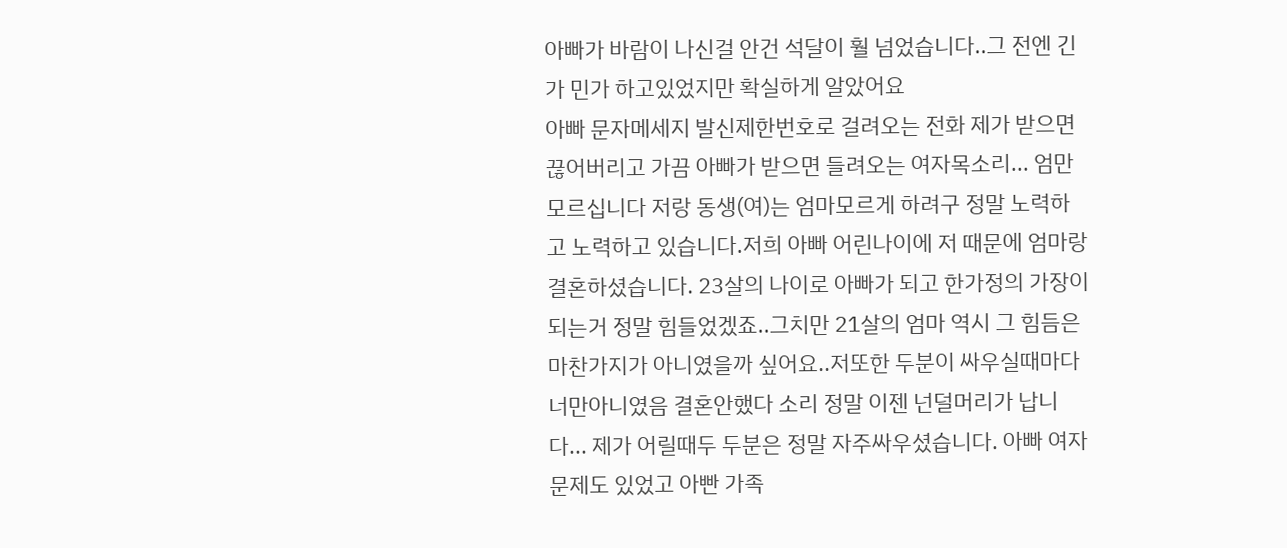아빠가 바람이 나신걸 안건 석달이 훨 넘었습니다..그 전엔 긴가 민가 하고있었지만 확실하게 알았어요
아빠 문자메세지 발신제한번호로 걸려오는 전화 제가 받으면 끊어버리고 가끔 아빠가 받으면 들려오는 여자목소리... 엄만 모르십니다 저랑 동생(여)는 엄마모르게 하려구 정말 노력하고 노력하고 있습니다.저희 아빠 어린나이에 저 때문에 엄마랑 결혼하셨습니다. 23살의 나이로 아빠가 되고 한가정의 가장이 되는거 정말 힘들었겠죠..그치만 21살의 엄마 역시 그 힘듬은 마찬가지가 아니였을까 싶어요..저또한 두분이 싸우실때마다 너만아니였음 결혼안했다 소리 정말 이젠 넌덜머리가 납니다... 제가 어릴때두 두분은 정말 자주싸우셨습니다. 아빠 여자문제도 있었고 아빤 가족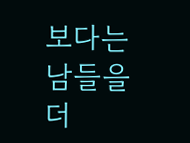보다는 남들을 더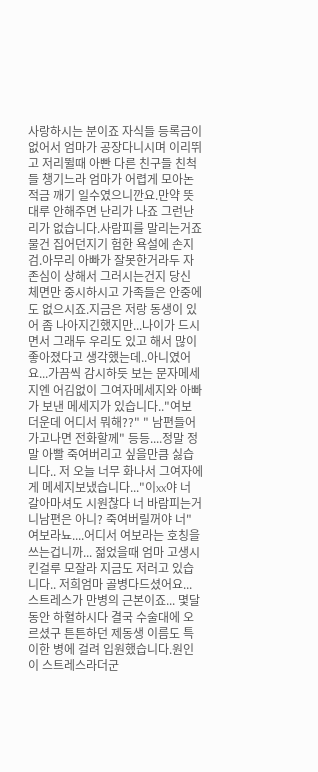사랑하시는 분이죠 자식들 등록금이 없어서 엄마가 공장다니시며 이리뛰고 저리뛸때 아빤 다른 친구들 친척들 챙기느라 엄마가 어렵게 모아논 적금 깨기 일수였으니깐요.만약 뜻대루 안해주면 난리가 나죠 그런난리가 없습니다.사람피를 말리는거죠 물건 집어던지기 험한 욕설에 손지검.아무리 아빠가 잘못한거라두 자존심이 상해서 그러시는건지 당신 체면만 중시하시고 가족들은 안중에도 없으시죠.지금은 저랑 동생이 있어 좀 나아지긴했지만...나이가 드시면서 그래두 우리도 있고 해서 많이 좋아졌다고 생각했는데..아니였어요...가끔씩 감시하듯 보는 문자메세지엔 어김없이 그여자메세지와 아빠가 보낸 메세지가 있습니다.."여보 더운데 어디서 뭐해??" " 남편들어가고나면 전화할께" 등등....정말 정말 아빨 죽여버리고 싶을만큼 싫습니다.. 저 오늘 너무 화나서 그여자에게 메세지보냈습니다..."이xx야 너 갈아마셔도 시원찮다 너 바람피는거 니남편은 아니? 죽여버릴꺼야 너"
여보라뇨....어디서 여보라는 호칭을 쓰는겁니까... 젊었을때 엄마 고생시킨걸루 모잘라 지금도 저러고 있습니다.. 저희엄마 골병다드셨어요... 스트레스가 만병의 근본이죠... 몇달동안 하혈하시다 결국 수술대에 오르셨구 튼튼하던 제동생 이름도 특이한 병에 걸려 입원했습니다.원인이 스트레스라더군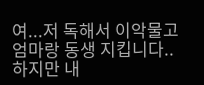여...저 독해서 이악물고 엄마랑 동생 지킵니다..하지만 내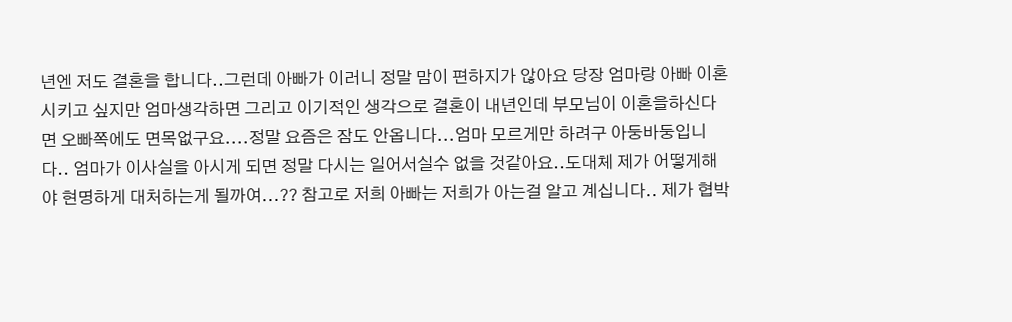년엔 저도 결혼을 합니다..그런데 아빠가 이러니 정말 맘이 편하지가 않아요 당장 엄마랑 아빠 이혼시키고 싶지만 엄마생각하면 그리고 이기적인 생각으로 결혼이 내년인데 부모님이 이혼을하신다면 오빠쪽에도 면목없구요....정말 요즘은 잠도 안옵니다...엄마 모르게만 하려구 아둥바둥입니다.. 엄마가 이사실을 아시게 되면 정말 다시는 일어서실수 없을 것같아요..도대체 제가 어떻게해야 현명하게 대처하는게 될까여...?? 참고로 저희 아빠는 저희가 아는걸 알고 계십니다.. 제가 협박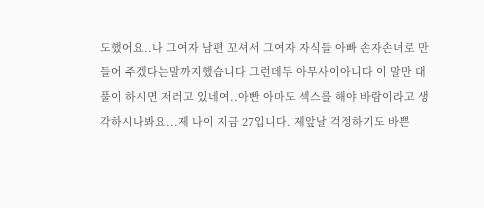도했어요..나 그여자 남편 꼬셔서 그여자 자식들 아빠 손자손녀로 만들어 주겠다는말까지했습니다 그런데두 아무사이아니다 이 말만 대풀이 하시면 저러고 있네여..아빤 아마도 섹스를 해야 바람이라고 생각하시나봐요...제 나이 지금 27입니다. 제앞날 걱정하기도 바쁜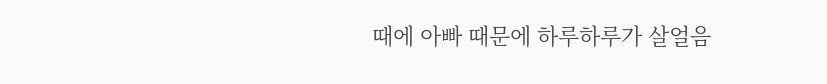때에 아빠 때문에 하루하루가 살얼음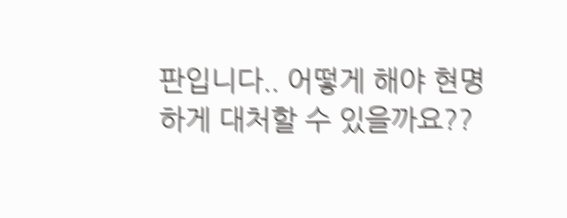판입니다.. 어떻게 해야 현명하게 대처할 수 있을까요??